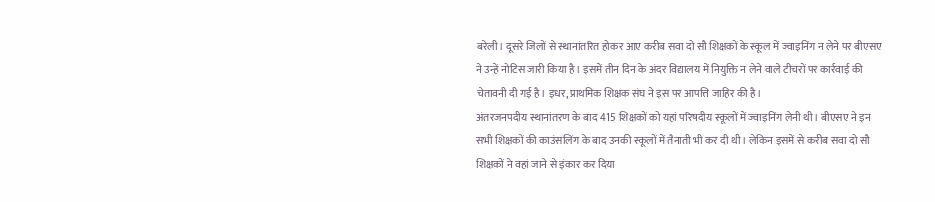बरेली। दूसरे जिलों से स्थानांतरित होकर आए करीब सवा दो सौ शिक्षकों के स्कूल में ज्वाइनिंग न लेने पर बीएसए ने उन्हें नोटिस जारी किया है। इसमें तीन दिन के अंदर विद्यालय में नियुक्ति न लेने वाले टीचरों पर कार्रवाई की चेतावनी दी गई है। इधर, प्राथमिक शिक्षक संघ ने इस पर आपत्ति जाहिर की है।
अंतरजनपदीय स्थानांतरण के बाद 415 शिक्षकों को यहां परिषदीय स्कूलों में ज्वाइनिंग लेनी थी। बीएसए ने इन सभी शिक्षकों की काउंसलिंग के बाद उनकी स्कूलों में तैनाती भी कर दी थी। लेकिन इसमें से करीब सवा दो सौ शिक्षकों ने वहां जाने से इंकार कर दिया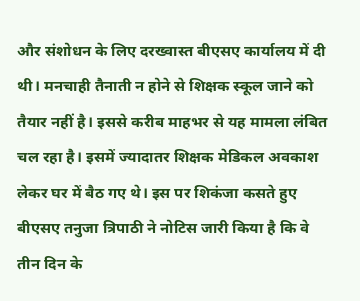और संशोधन के लिए दरख्वास्त बीएसए कार्यालय में दी थी। मनचाही तैनाती न होने से शिक्षक स्कूल जाने को तैयार नहीं है। इससे करीब माहभर से यह मामला लंबित चल रहा है। इसमें ज्यादातर शिक्षक मेडिकल अवकाश लेकर घर में बैठ गए थे। इस पर शिकंजा कसते हुए बीएसए तनुजा त्रिपाठी ने नोटिस जारी किया है कि वे तीन दिन के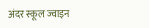अंदर स्कूल ज्वाइन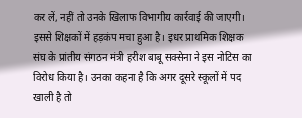कर लें, नहीं तो उनके खिलाफ विभागीय कार्रवाई की जाएगी। इससे शिक्षकों में हड़कंप मचा हुआ है। इधर प्राथमिक शिक्षक संघ के प्रांतीय संगठन मंत्री हरीश बाबू सक्सेना ने इस नोटिस का विरोध किया है। उनका कहना है कि अगर दूसरे स्कूलों में पद खाली है तो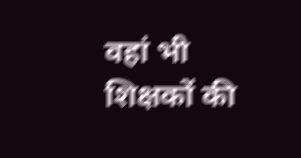वहां भी शिक्षकों की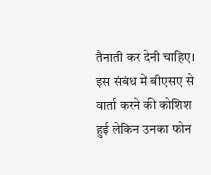तैनाती कर देनी चाहिए। इस संबंध में बीएसए से वार्ता करने की कोशिश हुई लेकिन उनका फोन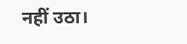नहीं उठा।